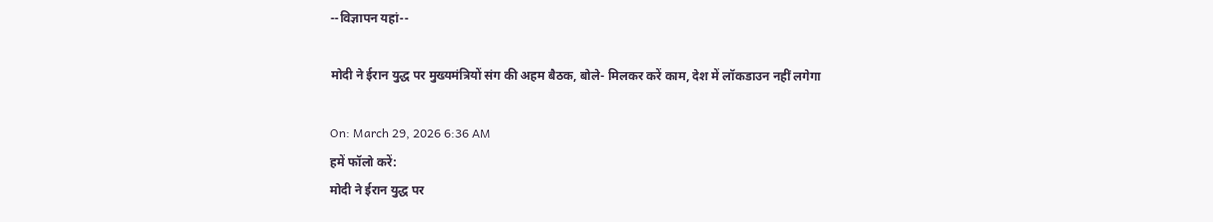--विज्ञापन यहां--

मोदी ने ईरान युद्ध पर मुख्यमंत्रियों संग की अहम बैठक, बोले- मिलकर करें काम, देश में लॉकडाउन नहीं लगेगा

On: March 29, 2026 6:36 AM
हमें फॉलो करें:
मोदी ने ईरान युद्ध पर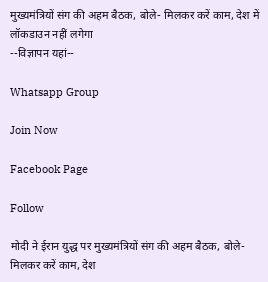मुख्यमंत्रियों संग की अहम बैठक, बोले- मिलकर करें काम, देश में लॉकडाउन नहीं लगेगा
--विज्ञापन यहां--

Whatsapp Group

Join Now

Facebook Page

Follow

मोदी ने ईरान युद्ध पर मुख्यमंत्रियों संग की अहम बैठक, बोले- मिलकर करें काम, देश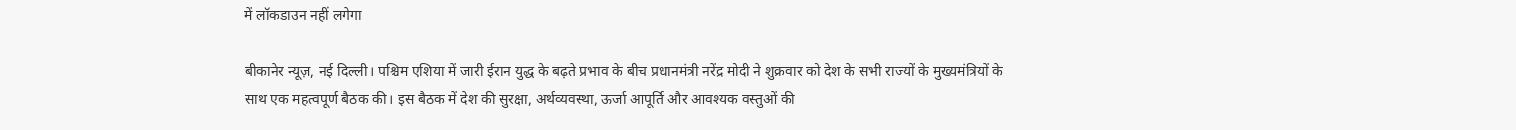में लॉकडाउन नहीं लगेगा

बीकानेर न्यूज़, नई दिल्ली। पश्चिम एशिया में जारी ईरान युद्ध के बढ़ते प्रभाव के बीच प्रधानमंत्री नरेंद्र मोदी ने शुक्रवार को देश के सभी राज्यों के मुख्यमंत्रियों के साथ एक महत्वपूर्ण बैठक की। इस बैठक में देश की सुरक्षा, अर्थव्यवस्था, ऊर्जा आपूर्ति और आवश्यक वस्तुओं की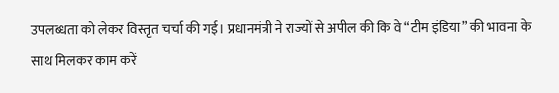उपलब्धता को लेकर विस्तृत चर्चा की गई। प्रधानमंत्री ने राज्यों से अपील की कि वे “टीम इंडिया” की भावना के साथ मिलकर काम करें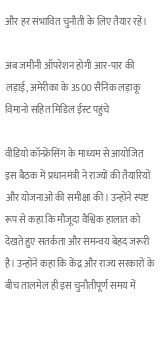और हर संभावित चुनौती के लिए तैयार रहें।

अब जमीनी ऑपरेशन होगी आर-पार की लड़ाई, अमेरीका के 3500 सैनिक लड़ाकू विमानो सहित मिडिल ईस्ट पहुंचे

वीडियो कॉन्फ्रेंसिंग के माध्यम से आयोजित इस बैठक में प्रधानमंत्री ने राज्यों की तैयारियों और योजनाओं की समीक्षा की। उन्होंने स्पष्ट रूप से कहा कि मौजूदा वैश्विक हालात को देखते हुए सतर्कता और समन्वय बेहद जरूरी है। उन्होंने कहा कि केंद्र और राज्य सरकारों के बीच तालमेल ही इस चुनौतीपूर्ण समय में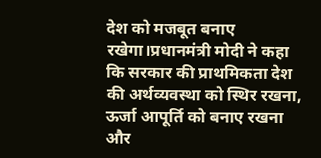देश को मजबूत बनाए रखेगा।प्रधानमंत्री मोदी ने कहा कि सरकार की प्राथमिकता देश की अर्थव्यवस्था को स्थिर रखना, ऊर्जा आपूर्ति को बनाए रखना और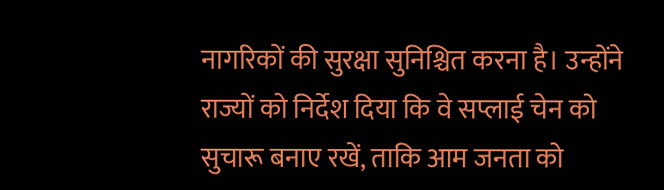नागरिकों की सुरक्षा सुनिश्चित करना है। उन्होंने राज्यों को निर्देश दिया कि वे सप्लाई चेन को सुचारू बनाए रखें, ताकि आम जनता को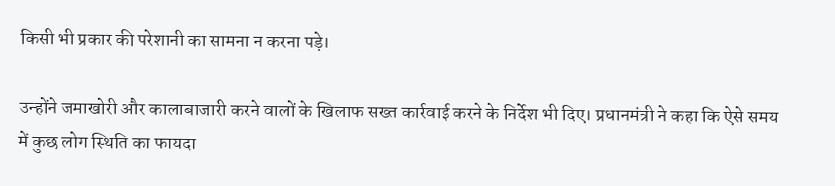किसी भी प्रकार की परेशानी का सामना न करना पड़े।

उन्होंने जमाखोरी और कालाबाजारी करने वालों के खिलाफ सख्त कार्रवाई करने के निर्देश भी दिए। प्रधानमंत्री ने कहा कि ऐसे समय में कुछ लोग स्थिति का फायदा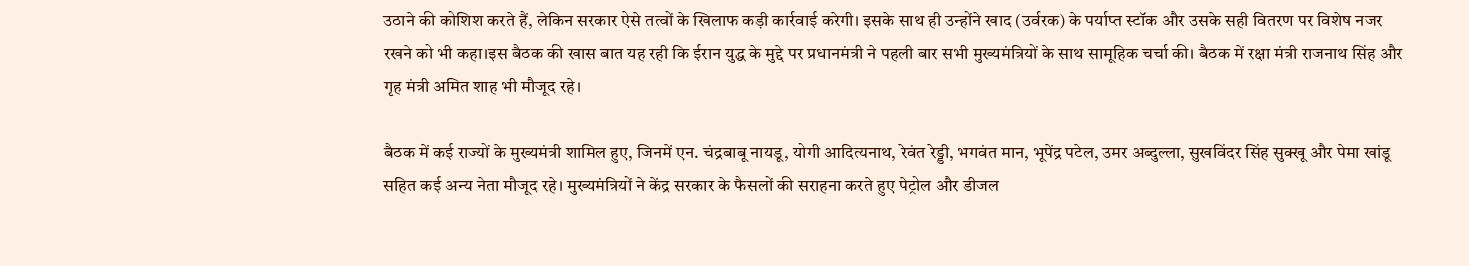उठाने की कोशिश करते हैं, लेकिन सरकार ऐसे तत्वों के खिलाफ कड़ी कार्रवाई करेगी। इसके साथ ही उन्होंने खाद (उर्वरक) के पर्याप्त स्टॉक और उसके सही वितरण पर विशेष नजर रखने को भी कहा।इस बैठक की खास बात यह रही कि ईरान युद्ध के मुद्दे पर प्रधानमंत्री ने पहली बार सभी मुख्यमंत्रियों के साथ सामूहिक चर्चा की। बैठक में रक्षा मंत्री राजनाथ सिंह और गृह मंत्री अमित शाह भी मौजूद रहे।

बैठक में कई राज्यों के मुख्यमंत्री शामिल हुए, जिनमें एन. चंद्रबाबू नायडू, योगी आदित्यनाथ, रेवंत रेड्डी, भगवंत मान, भूपेंद्र पटेल, उमर अब्दुल्ला, सुखविंदर सिंह सुक्खू और पेमा खांडू सहित कई अन्य नेता मौजूद रहे। मुख्यमंत्रियों ने केंद्र सरकार के फैसलों की सराहना करते हुए पेट्रोल और डीजल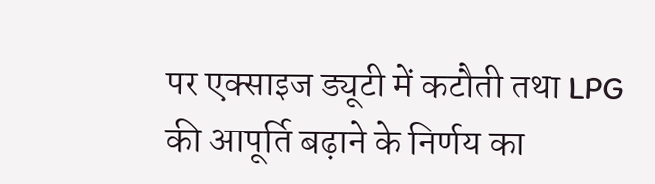पर एक्साइज ड्यूटी में कटौती तथा LPG की आपूर्ति बढ़ाने के निर्णय का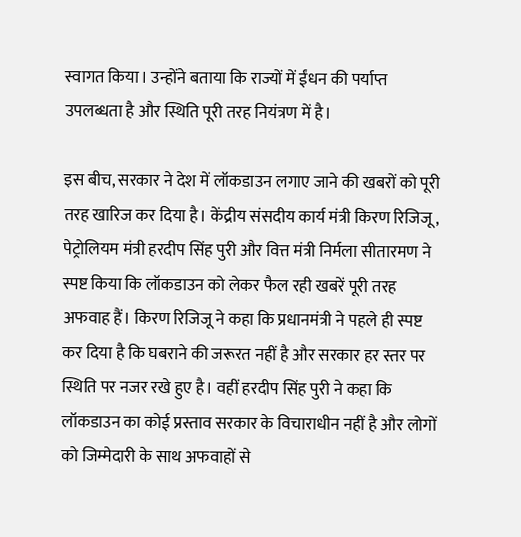स्वागत किया। उन्होंने बताया कि राज्यों में ईंधन की पर्याप्त उपलब्धता है और स्थिति पूरी तरह नियंत्रण में है।

इस बीच, सरकार ने देश में लॉकडाउन लगाए जाने की खबरों को पूरी तरह खारिज कर दिया है। केंद्रीय संसदीय कार्य मंत्री किरण रिजिजू, पेट्रोलियम मंत्री हरदीप सिंह पुरी और वित्त मंत्री निर्मला सीतारमण ने स्पष्ट किया कि लॉकडाउन को लेकर फैल रही खबरें पूरी तरह अफवाह हैं। किरण रिजिजू ने कहा कि प्रधानमंत्री ने पहले ही स्पष्ट कर दिया है कि घबराने की जरूरत नहीं है और सरकार हर स्तर पर स्थिति पर नजर रखे हुए है। वहीं हरदीप सिंह पुरी ने कहा कि लॉकडाउन का कोई प्रस्ताव सरकार के विचाराधीन नहीं है और लोगों को जिम्मेदारी के साथ अफवाहों से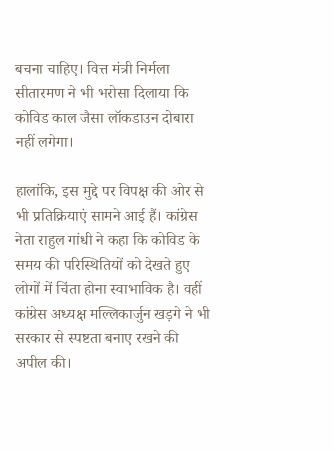बचना चाहिए। वित्त मंत्री निर्मला सीतारमण ने भी भरोसा दिलाया कि कोविड काल जैसा लॉकडाउन दोबारा नहीं लगेगा।

हालांकि, इस मुद्दे पर विपक्ष की ओर से भी प्रतिक्रियाएं सामने आई हैं। कांग्रेस नेता राहुल गांधी ने कहा कि कोविड के समय की परिस्थितियों को देखते हुए लोगों में चिंता होना स्वाभाविक है। वहीं कांग्रेस अध्यक्ष मल्लिकार्जुन खड़गे ने भी सरकार से स्पष्टता बनाए रखने की अपील की।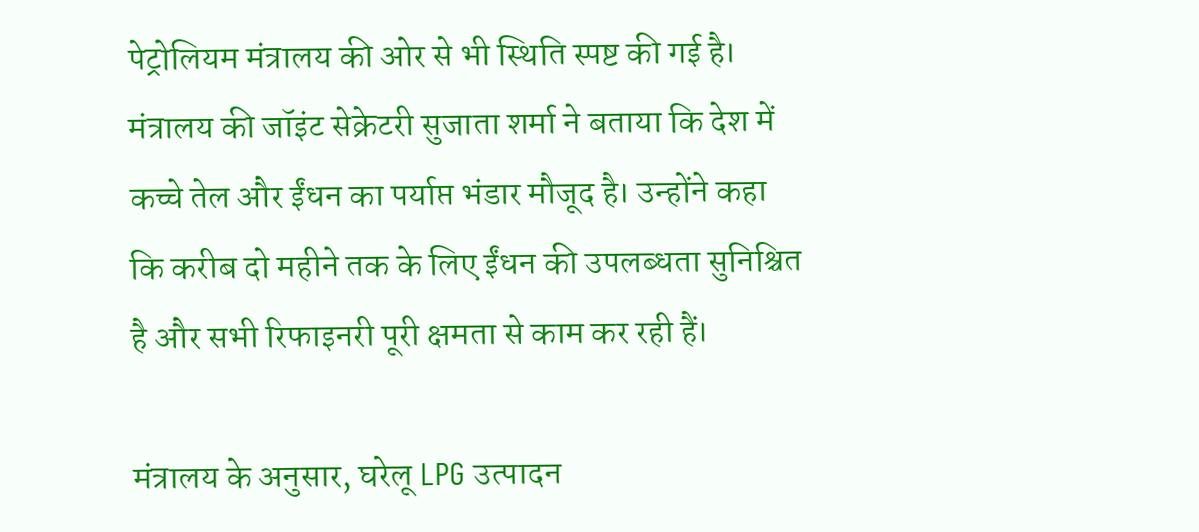पेट्रोलियम मंत्रालय की ओर से भी स्थिति स्पष्ट की गई है। मंत्रालय की जॉइंट सेक्रेटरी सुजाता शर्मा ने बताया कि देश में कच्चे तेल और ईंधन का पर्याप्त भंडार मौजूद है। उन्होंने कहा कि करीब दो महीने तक के लिए ईंधन की उपलब्धता सुनिश्चित है और सभी रिफाइनरी पूरी क्षमता से काम कर रही हैं।

मंत्रालय के अनुसार, घरेलू LPG उत्पादन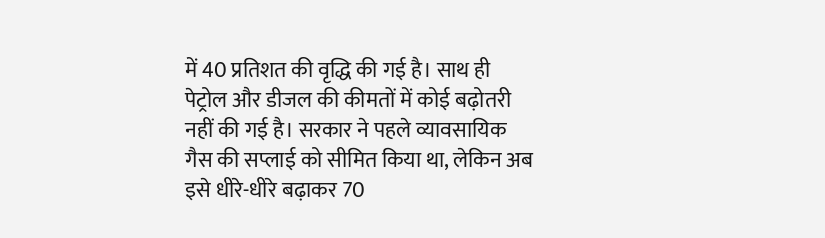में 40 प्रतिशत की वृद्धि की गई है। साथ ही पेट्रोल और डीजल की कीमतों में कोई बढ़ोतरी नहीं की गई है। सरकार ने पहले व्यावसायिक गैस की सप्लाई को सीमित किया था, लेकिन अब इसे धीरे-धीरे बढ़ाकर 70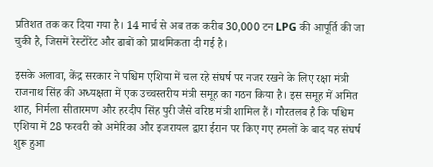प्रतिशत तक कर दिया गया है। 14 मार्च से अब तक करीब 30,000 टन LPG की आपूर्ति की जा चुकी है, जिसमें रेस्टोरेंट और ढाबों को प्राथमिकता दी गई है।

इसके अलावा, केंद्र सरकार ने पश्चिम एशिया में चल रहे संघर्ष पर नजर रखने के लिए रक्षा मंत्री राजनाथ सिंह की अध्यक्षता में एक उच्चस्तरीय मंत्री समूह का गठन किया है। इस समूह में अमित शाह, निर्मला सीतारमण और हरदीप सिंह पुरी जैसे वरिष्ठ मंत्री शामिल हैं। गौरतलब है कि पश्चिम एशिया में 28 फरवरी को अमेरिका और इजरायल द्वारा ईरान पर किए गए हमलों के बाद यह संघर्ष शुरू हुआ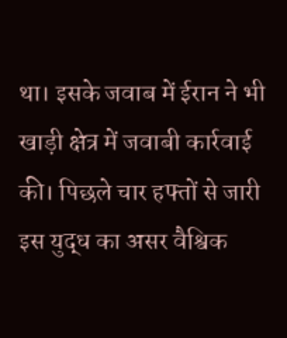था। इसके जवाब में ईरान ने भी खाड़ी क्षेत्र में जवाबी कार्रवाई की। पिछले चार हफ्तों से जारी इस युद्ध का असर वैश्विक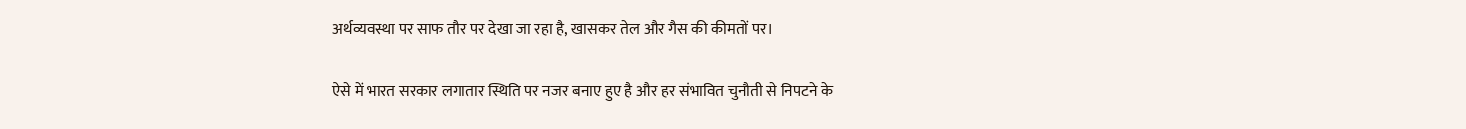अर्थव्यवस्था पर साफ तौर पर देखा जा रहा है, खासकर तेल और गैस की कीमतों पर।

ऐसे में भारत सरकार लगातार स्थिति पर नजर बनाए हुए है और हर संभावित चुनौती से निपटने के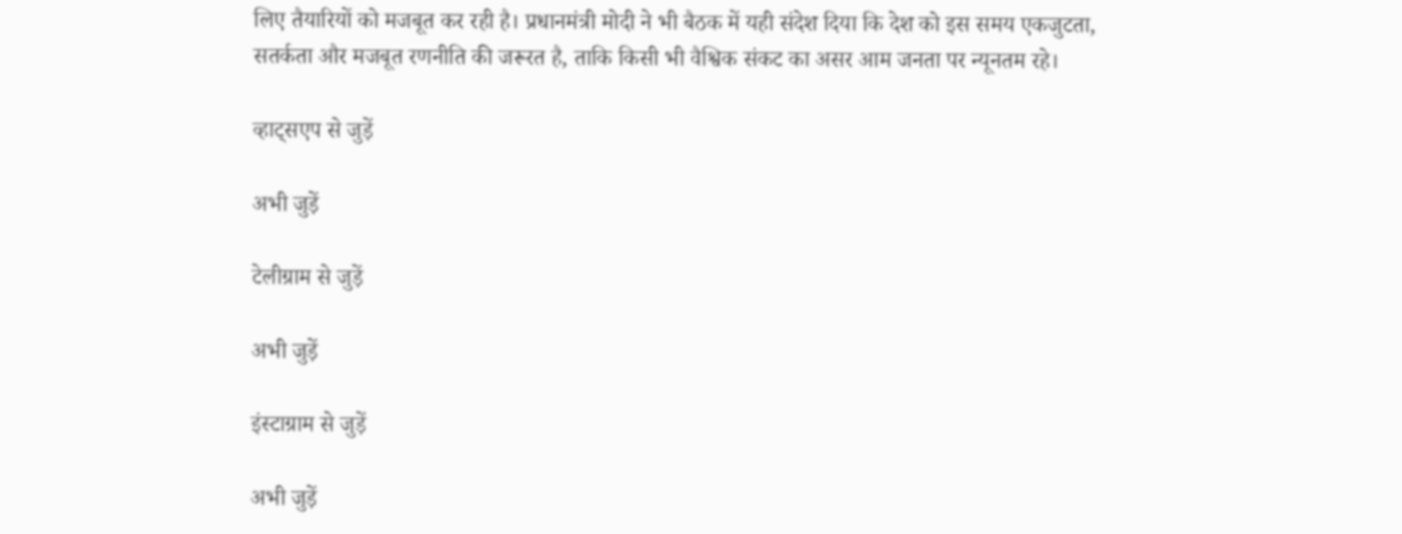लिए तैयारियों को मजबूत कर रही है। प्रधानमंत्री मोदी ने भी बैठक में यही संदेश दिया कि देश को इस समय एकजुटता, सतर्कता और मजबूत रणनीति की जरूरत है, ताकि किसी भी वैश्विक संकट का असर आम जनता पर न्यूनतम रहे।

व्हाट्सएप से जुड़ें

अभी जुड़ें

टेलीग्राम से जुड़ें

अभी जुड़ें

इंस्टाग्राम से जुड़ें

अभी जुड़ें